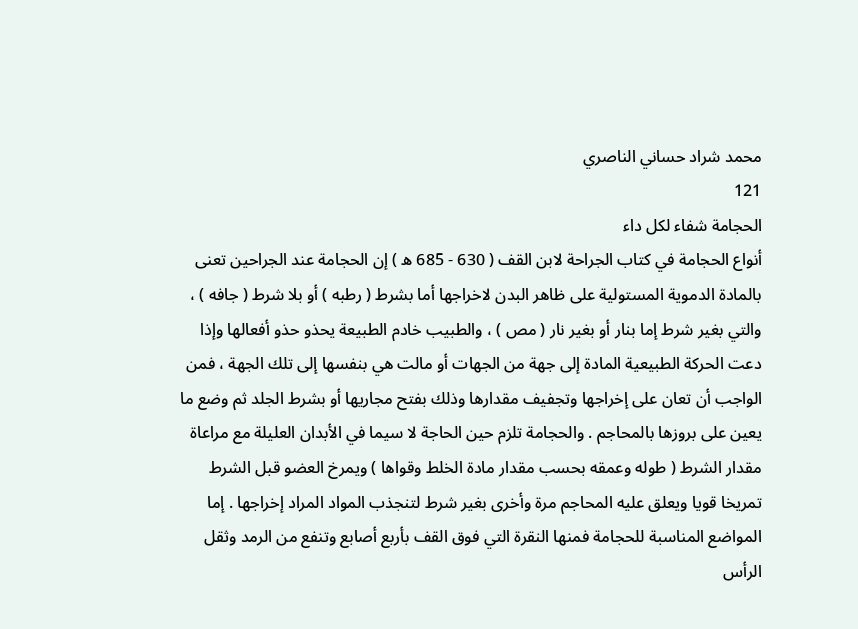محمد شراد حساني الناصري
121
الحجامة شفاء لكل داء
أنواع الحجامة في كتاب الجراحة لابن القف ( 630 - 685 ه ) إن الحجامة عند الجراحين تعنى بالمادة الدموية المستولية على ظاهر البدن لاخراجها أما بشرط ( رطبه ) أو بلا شرط ( جافه ) ، والتي بغير شرط إما بنار أو بغير نار ( مص ) ، والطبيب خادم الطبيعة يحذو حذو أفعالها وإذا دعت الحركة الطبيعية المادة إلى جهة من الجهات أو مالت هي بنفسها إلى تلك الجهة ، فمن الواجب أن تعان على إخراجها وتجفيف مقدارها وذلك بفتح مجاريها أو بشرط الجلد ثم وضع ما يعين على بروزها بالمحاجم . والحجامة تلزم حين الحاجة لا سيما في الأبدان العليلة مع مراعاة مقدار الشرط ( طوله وعمقه بحسب مقدار مادة الخلط وقواها ) ويمرخ العضو قبل الشرط تمريخا قويا ويعلق عليه المحاجم مرة وأخرى بغير شرط لتنجذب المواد المراد إخراجها . إما المواضع المناسبة للحجامة فمنها النقرة التي فوق القف بأربع أصابع وتنفع من الرمد وثقل الرأس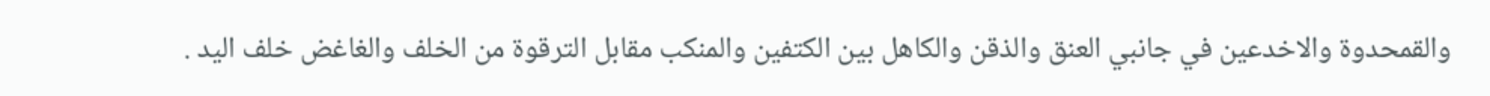والقمحدوة والاخدعين في جانبي العنق والذقن والكاهل بين الكتفين والمنكب مقابل الترقوة من الخلف والغاغض خلف اليد .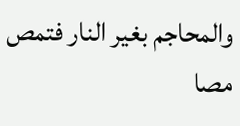والمحاجم بغير النار فتمص مصا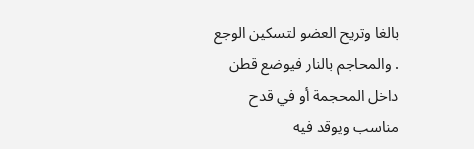بالغا وتريح العضو لتسكين الوجع . والمحاجم بالنار فيوضع قطن داخل المحجمة أو في قدح مناسب ويوقد فيه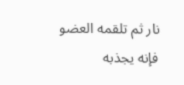نار ثم تلقمه العضو فإنه يجذبه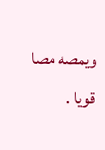ويمصه مصا قويا .